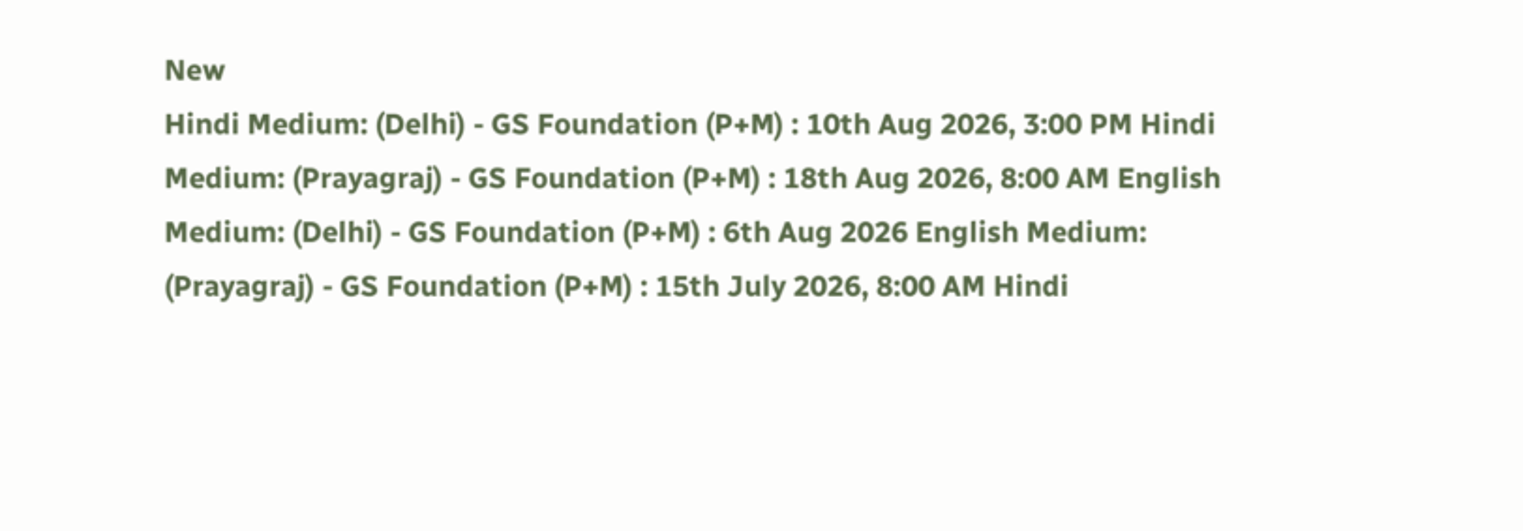New
Hindi Medium: (Delhi) - GS Foundation (P+M) : 10th Aug 2026, 3:00 PM Hindi Medium: (Prayagraj) - GS Foundation (P+M) : 18th Aug 2026, 8:00 AM English Medium: (Delhi) - GS Foundation (P+M) : 6th Aug 2026 English Medium: (Prayagraj) - GS Foundation (P+M) : 15th July 2026, 8:00 AM Hindi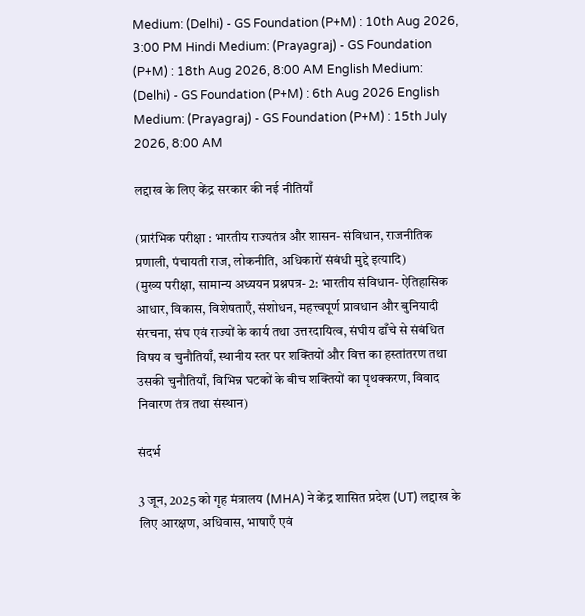Medium: (Delhi) - GS Foundation (P+M) : 10th Aug 2026, 3:00 PM Hindi Medium: (Prayagraj) - GS Foundation (P+M) : 18th Aug 2026, 8:00 AM English Medium: (Delhi) - GS Foundation (P+M) : 6th Aug 2026 English Medium: (Prayagraj) - GS Foundation (P+M) : 15th July 2026, 8:00 AM

लद्दाख के लिए केंद्र सरकार की नई नीतियाँ

(प्रारंभिक परीक्षा : भारतीय राज्यतंत्र और शासन- संविधान, राजनीतिक प्रणाली, पंचायती राज, लोकनीति, अधिकारों संबंधी मुद्दे इत्यादि)
(मुख्य परीक्षा, सामान्य अध्ययन प्रश्नपत्र- 2: भारतीय संविधान- ऐतिहासिक आधार, विकास, विशेषताएँ, संशोधन, महत्त्वपूर्ण प्रावधान और बुनियादी संरचना, संघ एवं राज्यों के कार्य तथा उत्तरदायित्व, संघीय ढाँचे से संबंधित विषय व चुनौतियाँ, स्थानीय स्तर पर शक्तियों और वित्त का हस्तांतरण तथा उसकी चुनौतियाँ, विभिन्न घटकों के बीच शक्तियों का पृथक्करण, विवाद निवारण तंत्र तथा संस्थान)

संदर्भ

3 जून, 2025 को गृह मंत्रालय (MHA) ने केंद्र शासित प्रदेश (UT) लद्दाख के लिए आरक्षण, अधिवास, भाषाएँ एवं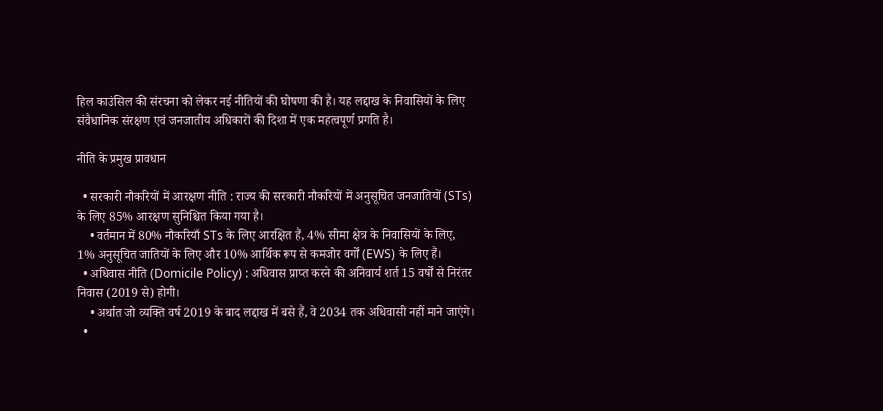हिल काउंसिल की संरचना को लेकर नई नीतियों की घोषणा की है। यह लद्दाख के निवासियों के लिए संवैधानिक संरक्षण एवं जनजातीय अधिकारों की दिशा में एक महत्वपूर्ण प्रगति है।

नीति के प्रमुख प्रावधान

  • सरकारी नौकरियों में आरक्षण नीति : राज्य की सरकारी नौकरियों में अनुसूचित जनजातियों (STs) के लिए 85% आरक्षण सुनिश्चित किया गया है।
    • वर्तमान में 80% नौकरियाँ STs के लिए आरक्षित हैं, 4% सीमा क्षेत्र के निवासियों के लिए, 1% अनुसूचित जातियों के लिए और 10% आर्थिक रूप से कमजोर वर्गों (EWS) के लिए हैं।
  • अधिवास नीति (Domicile Policy) : अधिवास प्राप्त करने की अनिवार्य शर्त 15 वर्षों से निरंतर निवास (2019 से) होगी।
    • अर्थात जो व्यक्ति वर्ष 2019 के बाद लद्दाख में बसे हैं, वे 2034 तक अधिवासी नहीं माने जाएंगे।
  •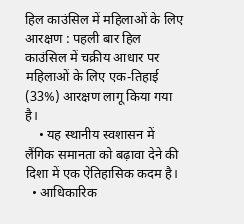हिल काउंसिल में महिलाओं के लिए आरक्षण : पहली बार हिल काउंसिल में चक्रीय आधार पर महिलाओं के लिए एक-तिहाई (33%) आरक्षण लागू किया गया है।
    • यह स्थानीय स्वशासन में लैंगिक समानता को बढ़ावा देने की दिशा में एक ऐतिहासिक कदम है।
  • आधिकारिक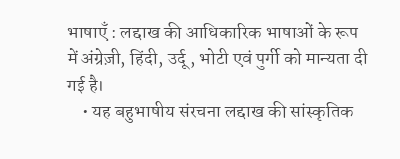भाषाएँ : लद्दाख की आधिकारिक भाषाओं के रूप में अंग्रेज़ी, हिंदी, उर्दू, भोटी एवं पुर्गी को मान्यता दी गई है।
    • यह बहुभाषीय संरचना लद्दाख की सांस्कृतिक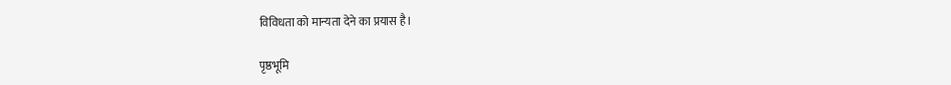विविधता को मान्यता देने का प्रयास है।

पृष्ठभूमि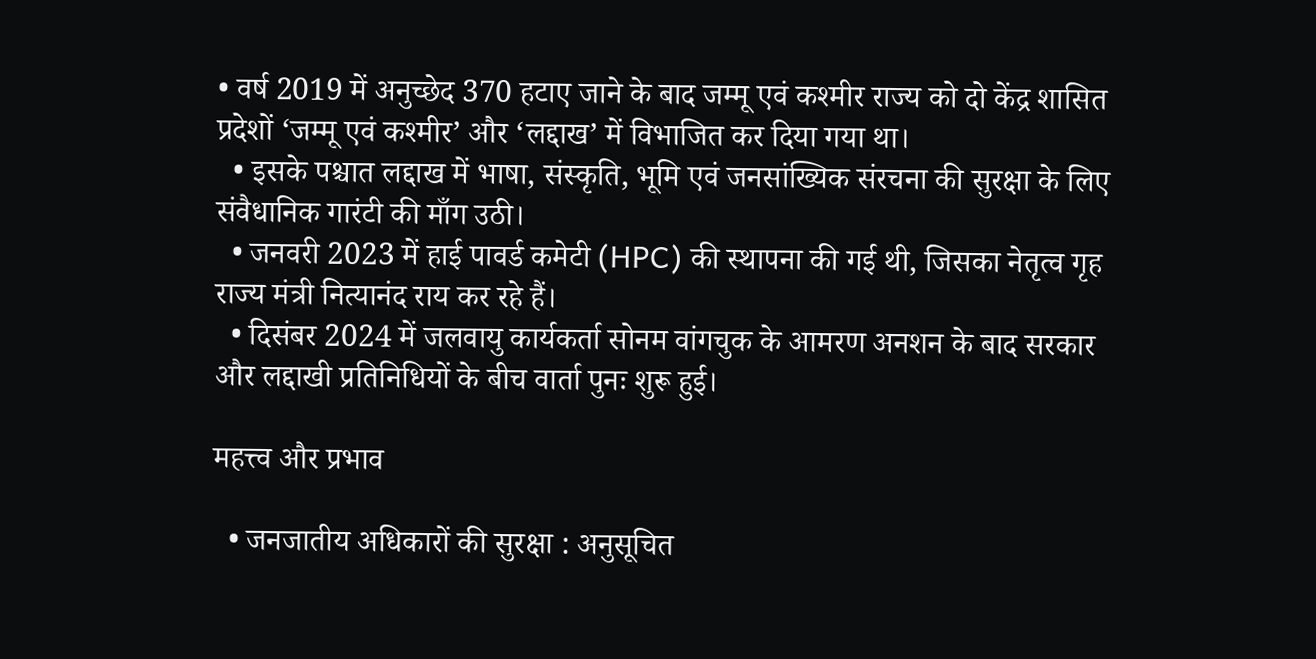• वर्ष 2019 में अनुच्छेद 370 हटाए जाने के बाद जम्मू एवं कश्मीर राज्य को दो केंद्र शासित प्रदेशों ‘जम्मू एवं कश्मीर’ और ‘लद्दाख’ में विभाजित कर दिया गया था।
  • इसके पश्चात लद्दाख में भाषा, संस्कृति, भूमि एवं जनसांख्यिक संरचना की सुरक्षा के लिए संवैधानिक गारंटी की माँग उठी।
  • जनवरी 2023 में हाई पावर्ड कमेटी (HPC) की स्थापना की गई थी, जिसका नेतृत्व गृह राज्य मंत्री नित्यानंद राय कर रहे हैं।
  • दिसंबर 2024 में जलवायु कार्यकर्ता सोनम वांगचुक के आमरण अनशन के बाद सरकार और लद्दाखी प्रतिनिधियों के बीच वार्ता पुनः शुरू हुई।

महत्त्व और प्रभाव

  • जनजातीय अधिकारों की सुरक्षा : अनुसूचित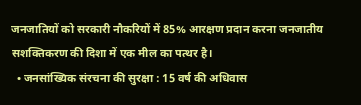जनजातियों को सरकारी नौकरियों में 85% आरक्षण प्रदान करना जनजातीय सशक्तिकरण की दिशा में एक मील का पत्थर है।
  • जनसांख्यिक संरचना की सुरक्षा : 15 वर्ष की अधिवास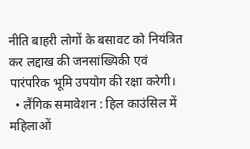नीति बाहरी लोगों के बसावट को नियंत्रित कर लद्दाख की जनसांख्यिकी एवं पारंपरिक भूमि उपयोग की रक्षा करेगी।
  • लैंगिक समावेशन : हिल काउंसिल में महिलाओं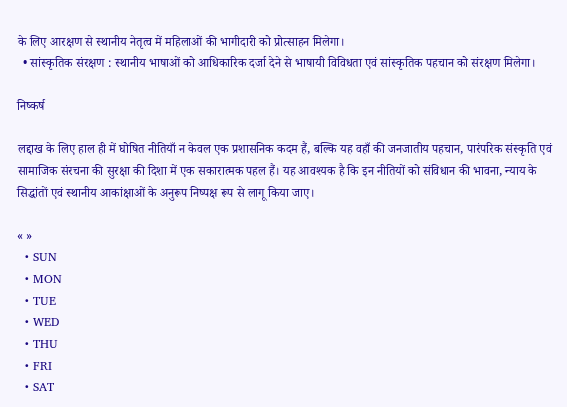के लिए आरक्षण से स्थानीय नेतृत्व में महिलाओं की भागीदारी को प्रोत्साहन मिलेगा।
  • सांस्कृतिक संरक्षण : स्थानीय भाषाओं को आधिकारिक दर्जा देने से भाषायी विविधता एवं सांस्कृतिक पहचान को संरक्षण मिलेगा।

निष्कर्ष

लद्दाख के लिए हाल ही में घोषित नीतियाँ न केवल एक प्रशासनिक कदम हैं, बल्कि यह वहाँ की जनजातीय पहचान, पारंपरिक संस्कृति एवं सामाजिक संरचना की सुरक्षा की दिशा में एक सकारात्मक पहल हैं। यह आवश्यक है कि इन नीतियों को संविधान की भावना, न्याय के सिद्धांतों एवं स्थानीय आकांक्षाओं के अनुरूप निष्पक्ष रूप से लागू किया जाए।

« »
  • SUN
  • MON
  • TUE
  • WED
  • THU
  • FRI
  • SAT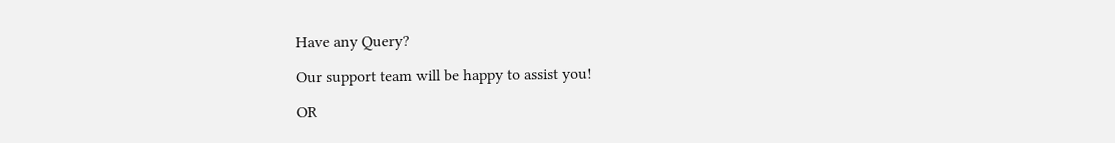Have any Query?

Our support team will be happy to assist you!

OR